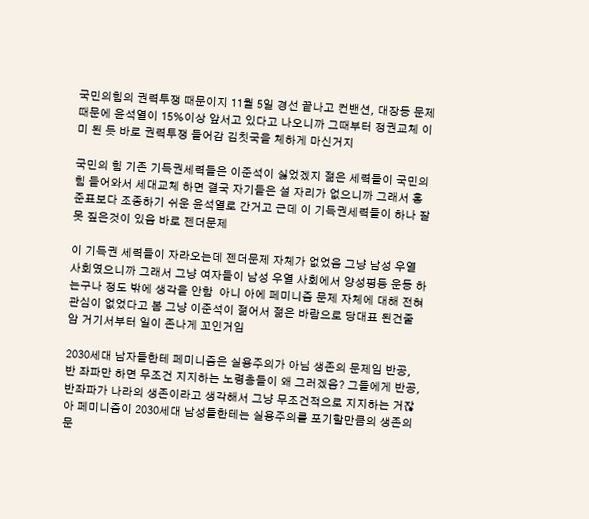국민의힘의 권력투쟁 때문이지 11월 5일 경선 끝나고 컨밴션, 대장동 문제 때문에 윤석열이 15%이상 앞서고 있다고 나오니까 그때부터 정권교체 이미 된 듯 바로 권력투쟁 들어감 김칫국을 체하게 마신거지

국민의 힘 기존 기득권세력들은 이준석이 싫었겠지 젊은 세력들이 국민의 힘 들어와서 세대교체 하면 결국 자기들은 설 자리가 없으니까 그래서 홍준표보다 조종하기 쉬운 윤석열로 간거고 근데 이 기득권세력들이 하나 잘못 짚은것이 있음 바로 젠더문제

이 기득권 세력들이 자라오는데 젠더문제 자체가 없었음 그냥 남성 우열 사회였으니까 그래서 그냥 여자들이 남성 우열 사회에서 양성평등 운동 하는구나 정도 밖에 생각을 안함  아니 아에 페미니즘 문제 자체에 대해 전혀 관심이 없었다고 봄 그냥 이준석이 젊어서 젊은 바람으로 당대표 된건줄 암 거기서부터 일이 존나게 꼬인거임

2030세대 남자들한테 페미니즘은 실용주의가 아님 생존의 문제임 반공, 반 좌파만 하면 무조건 지지하는 노령층들이 왜 그러겠음? 그들에게 반공, 반좌파가 나라의 생존이라고 생각해서 그냥 무조건적으로 지지하는 거잖아 페미니즘이 2030세대 남성들한테는 실용주의를 포기할만큼의 생존의 문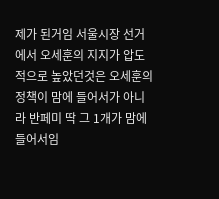제가 된거임 서울시장 선거에서 오세훈의 지지가 압도적으로 높았던것은 오세훈의 정책이 맘에 들어서가 아니라 반페미 딱 그 1개가 맘에 들어서임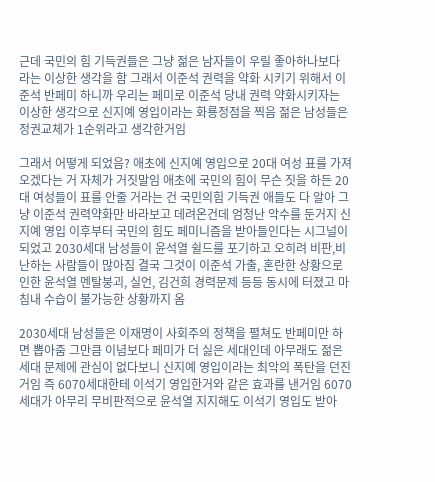근데 국민의 힘 기득권들은 그냥 젊은 남자들이 우릴 좋아하나보다 라는 이상한 생각을 함 그래서 이준석 권력을 약화 시키기 위해서 이준석 반페미 하니까 우리는 페미로 이준석 당내 권력 약화시키자는 이상한 생각으로 신지예 영입이라는 화룡정점을 찍음 젊은 남성들은 정권교체가 1순위라고 생각한거임

그래서 어떻게 되었음? 애초에 신지예 영입으로 20대 여성 표를 가져오겠다는 거 자체가 거짓말임 애초에 국민의 힘이 무슨 짓을 하든 20대 여성들이 표를 안줄 거라는 건 국민의힘 기득권 애들도 다 알아 그냥 이준석 권력약화만 바라보고 데려온건데 엄청난 악수를 둔거지 신지예 영입 이후부터 국민의 힘도 페미니즘을 받아들인다는 시그널이 되었고 2030세대 남성들이 윤석열 쉴드를 포기하고 오히려 비판,비난하는 사람들이 많아짐 결국 그것이 이준석 가출, 혼란한 상황으로 인한 윤석열 멘탈붕괴, 실언, 김건희 경력문제 등등 동시에 터졌고 마침내 수습이 불가능한 상황까지 옴

2030세대 남성들은 이재명이 사회주의 정책을 펼쳐도 반페미만 하면 뽑아줌 그만큼 이념보다 페미가 더 싫은 세대인데 아무래도 젊은 세대 문제에 관심이 없다보니 신지예 영입이라는 최악의 폭탄을 던진거임 즉 6070세대한테 이석기 영입한거와 같은 효과를 낸거임 6070세대가 아무리 무비판적으로 윤석열 지지해도 이석기 영입도 받아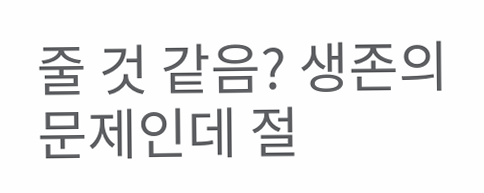줄 것 같음? 생존의 문제인데 절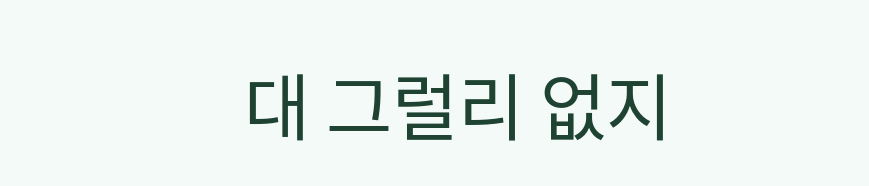대 그럴리 없지